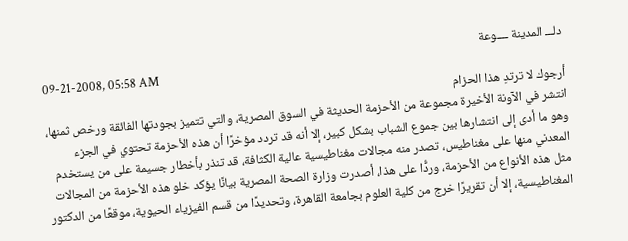دلـــ المدينة ــــوعة
09-21-2008, 05:58 AM
أرجوك لا ترتدِ هذا الحزام
انتشر في الآونة الأخيرة مجموعة من الأحزمة الحديثة في السوق المصرية، والتي تتميز بجودتها الفائقة ورخص ثمنها، وهو ما أدى إلى انتشارها بين جموع الشباب بشكل كبير، إلا أنه قد تردد مؤخرًا أن هذه الأحزمة تحتوي في الجزء المعدني منها على مغناطيس، تصدر منه مجالات مغناطيسية عالية الكثافة، قد تنذر بأخطار جسيمة على من يستخدم مثل هذه الأنواع من الأحزمة، وردًّا على هذا، أصدرت وزارة الصحة المصرية بيانًا يؤكد خلو هذه الأحزمة من المجالات المغناطيسية، إلا أن تقريرًا خرج من كلية العلوم بجامعة القاهرة، وتحديدًا من قسم الفيزياء الحيوية، موقعًا من الدكتور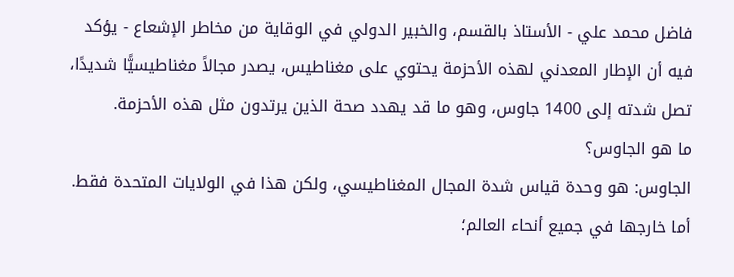فاضل محمد علي - الأستاذ بالقسم، والخبير الدولي في الوقاية من مخاطر الإشعاع - يؤكد فيه أن الإطار المعدني لهذه الأحزمة يحتوي على مغناطيس، يصدر مجالاً مغناطيسيًّا شديدًا، تصل شدته إلى 1400 جاوس، وهو ما قد يهدد صحة الذين يرتدون مثل هذه الأحزمة.
ما هو الجاوس؟
الجاوس: هو وحدة قياس شدة المجال المغناطيسي، ولكن هذا في الولايات المتحدة فقط. أما خارجها في جميع أنحاء العالم؛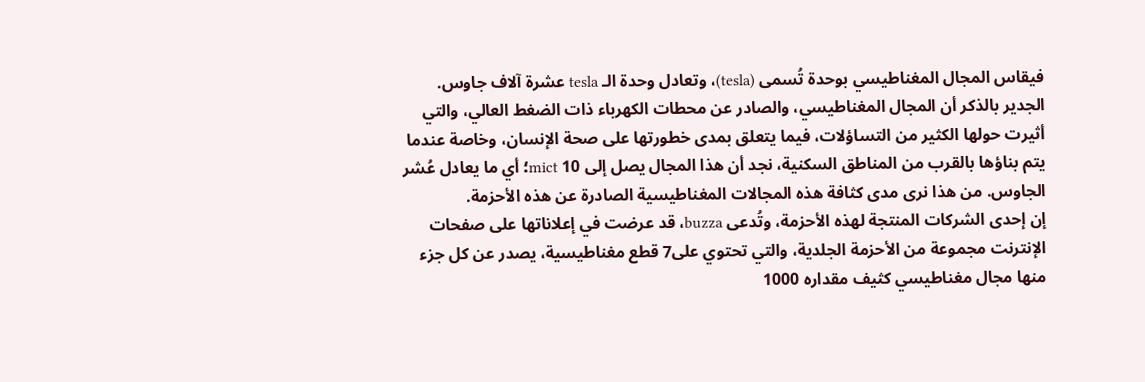فيقاس المجال المغناطيسي بوحدة تُسمى (tesla)، وتعادل وحدة الـ tesla عشرة آلاف جاوس.
الجدير بالذكر أن المجال المغناطيسي، والصادر عن محطات الكهرباء ذات الضغط العالي، والتي أثيرت حولها الكثير من التساؤلات، فيما يتعلق بمدى خطورتها على صحة الإنسان، وخاصة عندما يتم بناؤها بالقرب من المناطق السكنية، نجد أن هذا المجال يصل إلى 10 mict؛ أي ما يعادل عُشر الجاوس. من هذا نرى مدى كثافة هذه المجالات المغناطيسية الصادرة عن هذه الأحزمة.
إن إحدى الشركات المنتجة لهذه الأحزمة، وتُدعى buzza، قد عرضت في إعلاناتها على صفحات الإنترنت مجموعة من الأحزمة الجلدية، والتي تحتوي على7 قطع مغناطيسية، يصدر عن كل جزء منها مجال مغناطيسي كثيف مقداره 1000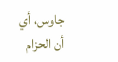جاوس، أي أن الحزام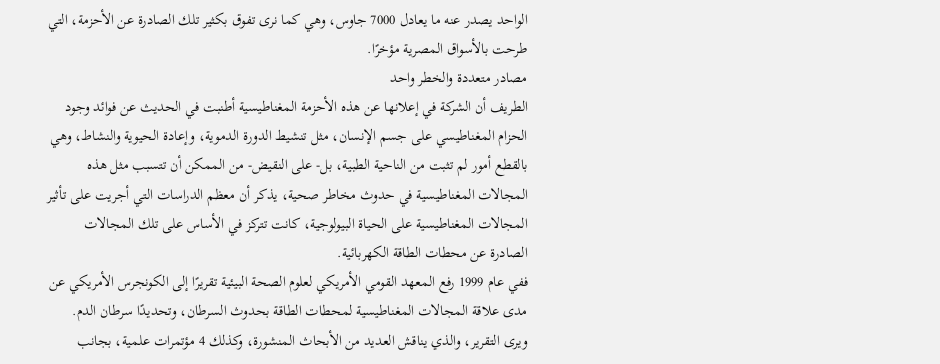الواحد يصدر عنه ما يعادل 7000 جاوس، وهي كما نرى تفوق بكثير تلك الصادرة عن الأحزمة، التي طرحت بالأسواق المصرية مؤخرًا.
مصادر متعددة والخطر واحد
الطريف أن الشركة في إعلانها عن هذه الأحزمة المغناطيسية أطنبت في الحديث عن فوائد وجود الحزام المغناطيسي على جسم الإنسان، مثل تنشيط الدورة الدموية، وإعادة الحيوية والنشاط، وهي بالقطع أمور لم تثبت من الناحية الطبية، بل- على النقيض- من الممكن أن تتسبب مثل هذه المجالات المغناطيسية في حدوث مخاطر صحية، يذكر أن معظم الدراسات التي أجريت على تأثير المجالات المغناطيسية على الحياة البيولوجية، كانت تتركز في الأساس على تلك المجالات الصادرة عن محطات الطاقة الكهربائية.
ففي عام 1999 رفع المعهد القومي الأمريكي لعلوم الصحة البيئية تقريرًا إلى الكونجرس الأمريكي عن مدى علاقة المجالات المغناطيسية لمحطات الطاقة بحدوث السرطان، وتحديدًا سرطان الدم.
ويرى التقرير، والذي يناقش العديد من الأبحاث المنشورة، وكذلك 4 مؤتمرات علمية، بجانب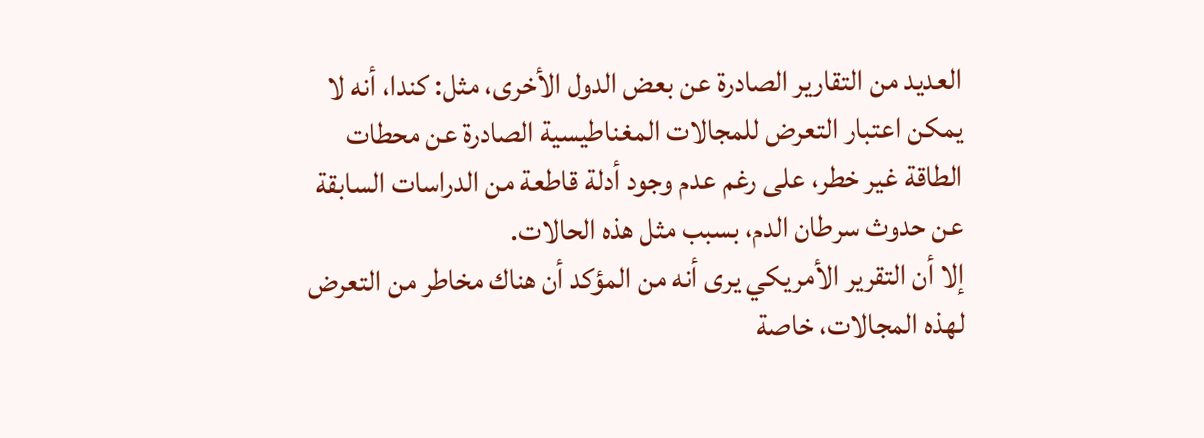العديد من التقارير الصادرة عن بعض الدول الأخرى، مثل: كندا، أنه لا يمكن اعتبار التعرض للمجالات المغناطيسية الصادرة عن محطات الطاقة غير خطر، على رغم عدم وجود أدلة قاطعة من الدراسات السابقة عن حدوث سرطان الدم، بسبب مثل هذه الحالات.
إلا أن التقرير الأمريكي يرى أنه من المؤكد أن هناك مخاطر من التعرض لهذه المجالات، خاصة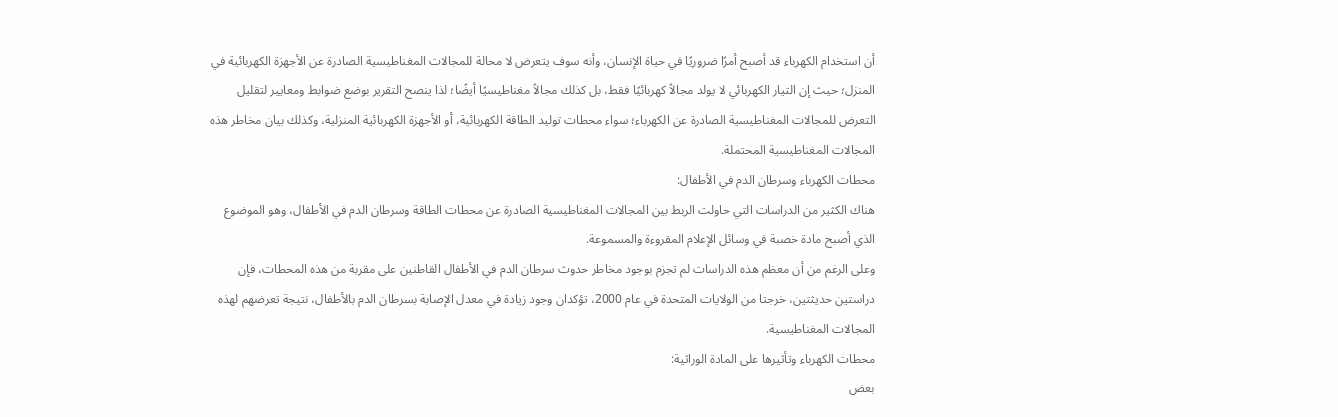أن استخدام الكهرباء قد أصبح أمرًا ضروريًا في حياة الإنسان، وأنه سوف يتعرض لا محالة للمجالات المغناطيسية الصادرة عن الأجهزة الكهربائية في المنزل؛ حيث إن التيار الكهربائي لا يولد مجالاً كهربائيًا فقط، بل كذلك مجالاً مغناطيسيًا أيضًا؛ لذا ينصح التقرير بوضع ضوابط ومعايير لتقليل التعرض للمجالات المغناطيسية الصادرة عن الكهرباء؛ سواء محطات توليد الطاقة الكهربائية، أو الأجهزة الكهربائية المنزلية، وكذلك بيان مخاطر هذه المجالات المغناطيسية المحتملة.
محطات الكهرباء وسرطان الدم في الأطفال:
هناك الكثير من الدراسات التي حاولت الربط بين المجالات المغناطيسية الصادرة عن محطات الطاقة وسرطان الدم في الأطفال، وهو الموضوع الذي أصبح مادة خصبة في وسائل الإعلام المقروءة والمسموعة.
وعلى الرغم من أن معظم هذه الدراسات لم تجزم بوجود مخاطر حدوث سرطان الدم في الأطفال القاطنين على مقربة من هذه المحطات، فإن دراستين حديثتين، خرجتا من الولايات المتحدة في عام 2000، تؤكدان وجود زيادة في معدل الإصابة بسرطان الدم بالأطفال، نتيجة تعرضهم لهذه المجالات المغناطيسية.
محطات الكهرباء وتأثيرها على المادة الوراثية:
بعض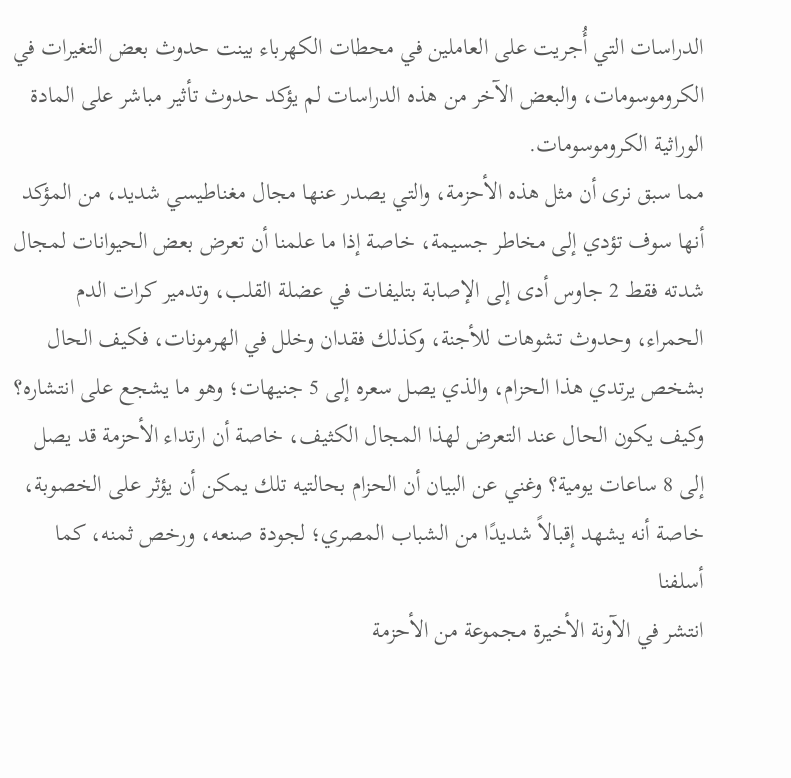الدراسات التي أُجريت على العاملين في محطات الكهرباء بينت حدوث بعض التغيرات في الكروموسومات، والبعض الآخر من هذه الدراسات لم يؤكد حدوث تأثير مباشر على المادة الوراثية الكروموسومات.
مما سبق نرى أن مثل هذه الأحزمة، والتي يصدر عنها مجال مغناطيسي شديد، من المؤكد أنها سوف تؤدي إلى مخاطر جسيمة، خاصة إذا ما علمنا أن تعرض بعض الحيوانات لمجال شدته فقط 2 جاوس أدى إلى الإصابة بتليفات في عضلة القلب، وتدمير كرات الدم الحمراء، وحدوث تشوهات للأجنة، وكذلك فقدان وخلل في الهرمونات، فكيف الحال بشخص يرتدي هذا الحزام، والذي يصل سعره إلى 5 جنيهات؛ وهو ما يشجع على انتشاره؟ وكيف يكون الحال عند التعرض لهذا المجال الكثيف، خاصة أن ارتداء الأحزمة قد يصل إلى 8 ساعات يومية؟ وغني عن البيان أن الحزام بحالتيه تلك يمكن أن يؤثر على الخصوبة، خاصة أنه يشهد إقبالاً شديدًا من الشباب المصري؛ لجودة صنعه، ورخص ثمنه، كما أسلفنا
انتشر في الآونة الأخيرة مجموعة من الأحزمة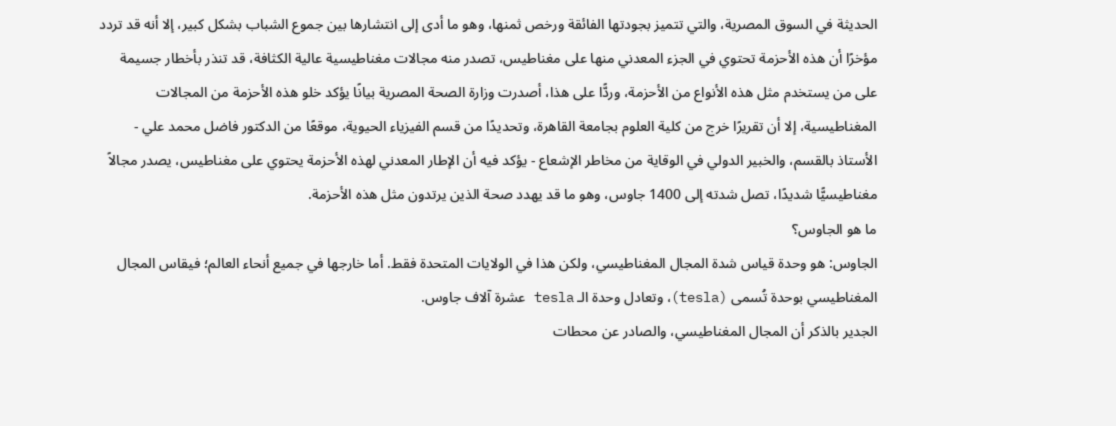الحديثة في السوق المصرية، والتي تتميز بجودتها الفائقة ورخص ثمنها، وهو ما أدى إلى انتشارها بين جموع الشباب بشكل كبير، إلا أنه قد تردد مؤخرًا أن هذه الأحزمة تحتوي في الجزء المعدني منها على مغناطيس، تصدر منه مجالات مغناطيسية عالية الكثافة، قد تنذر بأخطار جسيمة على من يستخدم مثل هذه الأنواع من الأحزمة، وردًّا على هذا، أصدرت وزارة الصحة المصرية بيانًا يؤكد خلو هذه الأحزمة من المجالات المغناطيسية، إلا أن تقريرًا خرج من كلية العلوم بجامعة القاهرة، وتحديدًا من قسم الفيزياء الحيوية، موقعًا من الدكتور فاضل محمد علي - الأستاذ بالقسم، والخبير الدولي في الوقاية من مخاطر الإشعاع - يؤكد فيه أن الإطار المعدني لهذه الأحزمة يحتوي على مغناطيس، يصدر مجالاً مغناطيسيًّا شديدًا، تصل شدته إلى 1400 جاوس، وهو ما قد يهدد صحة الذين يرتدون مثل هذه الأحزمة.
ما هو الجاوس؟
الجاوس: هو وحدة قياس شدة المجال المغناطيسي، ولكن هذا في الولايات المتحدة فقط. أما خارجها في جميع أنحاء العالم؛ فيقاس المجال المغناطيسي بوحدة تُسمى (tesla)، وتعادل وحدة الـ tesla عشرة آلاف جاوس.
الجدير بالذكر أن المجال المغناطيسي، والصادر عن محطات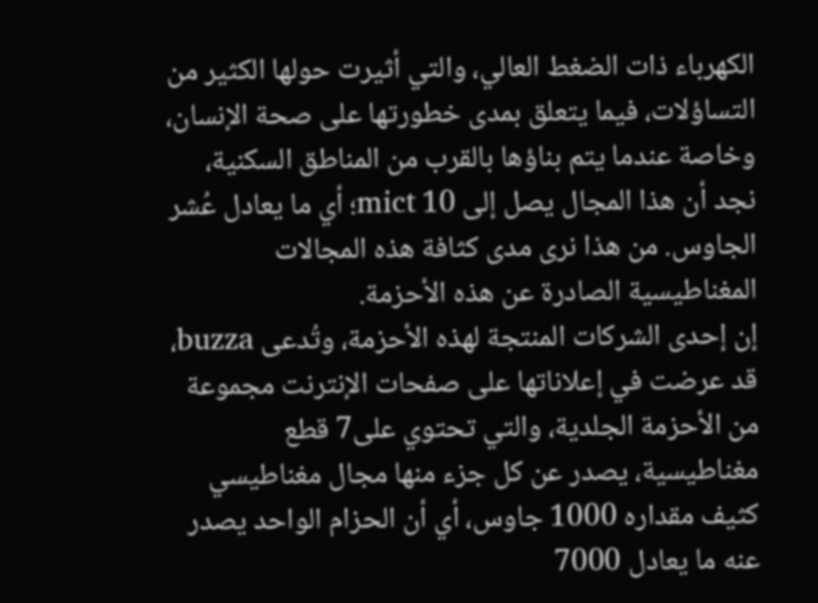الكهرباء ذات الضغط العالي، والتي أثيرت حولها الكثير من التساؤلات، فيما يتعلق بمدى خطورتها على صحة الإنسان، وخاصة عندما يتم بناؤها بالقرب من المناطق السكنية، نجد أن هذا المجال يصل إلى 10 mict؛ أي ما يعادل عُشر الجاوس. من هذا نرى مدى كثافة هذه المجالات المغناطيسية الصادرة عن هذه الأحزمة.
إن إحدى الشركات المنتجة لهذه الأحزمة، وتُدعى buzza، قد عرضت في إعلاناتها على صفحات الإنترنت مجموعة من الأحزمة الجلدية، والتي تحتوي على7 قطع مغناطيسية، يصدر عن كل جزء منها مجال مغناطيسي كثيف مقداره 1000 جاوس، أي أن الحزام الواحد يصدر عنه ما يعادل 7000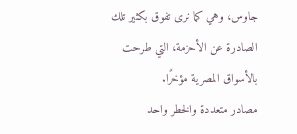جاوس، وهي كما نرى تفوق بكثير تلك الصادرة عن الأحزمة، التي طرحت بالأسواق المصرية مؤخرًا.
مصادر متعددة والخطر واحد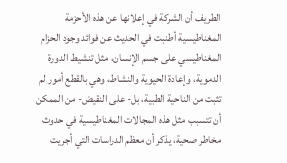الطريف أن الشركة في إعلانها عن هذه الأحزمة المغناطيسية أطنبت في الحديث عن فوائد وجود الحزام المغناطيسي على جسم الإنسان، مثل تنشيط الدورة الدموية، وإعادة الحيوية والنشاط، وهي بالقطع أمور لم تثبت من الناحية الطبية، بل- على النقيض- من الممكن أن تتسبب مثل هذه المجالات المغناطيسية في حدوث مخاطر صحية، يذكر أن معظم الدراسات التي أجريت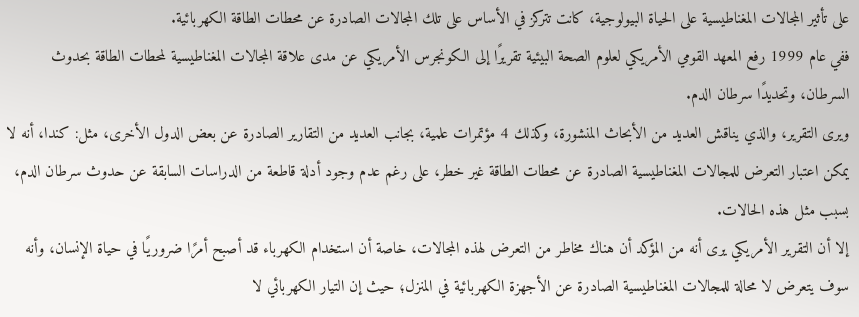على تأثير المجالات المغناطيسية على الحياة البيولوجية، كانت تتركز في الأساس على تلك المجالات الصادرة عن محطات الطاقة الكهربائية.
ففي عام 1999 رفع المعهد القومي الأمريكي لعلوم الصحة البيئية تقريرًا إلى الكونجرس الأمريكي عن مدى علاقة المجالات المغناطيسية لمحطات الطاقة بحدوث السرطان، وتحديدًا سرطان الدم.
ويرى التقرير، والذي يناقش العديد من الأبحاث المنشورة، وكذلك 4 مؤتمرات علمية، بجانب العديد من التقارير الصادرة عن بعض الدول الأخرى، مثل: كندا، أنه لا يمكن اعتبار التعرض للمجالات المغناطيسية الصادرة عن محطات الطاقة غير خطر، على رغم عدم وجود أدلة قاطعة من الدراسات السابقة عن حدوث سرطان الدم، بسبب مثل هذه الحالات.
إلا أن التقرير الأمريكي يرى أنه من المؤكد أن هناك مخاطر من التعرض لهذه المجالات، خاصة أن استخدام الكهرباء قد أصبح أمرًا ضروريًا في حياة الإنسان، وأنه سوف يتعرض لا محالة للمجالات المغناطيسية الصادرة عن الأجهزة الكهربائية في المنزل؛ حيث إن التيار الكهربائي لا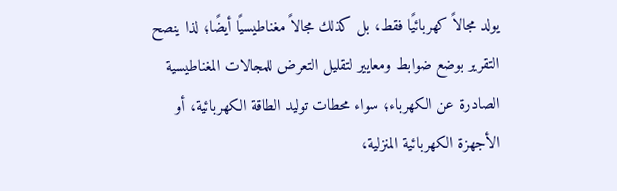يولد مجالاً كهربائيًا فقط، بل كذلك مجالاً مغناطيسيًا أيضًا؛ لذا ينصح التقرير بوضع ضوابط ومعايير لتقليل التعرض للمجالات المغناطيسية الصادرة عن الكهرباء؛ سواء محطات توليد الطاقة الكهربائية، أو الأجهزة الكهربائية المنزلية،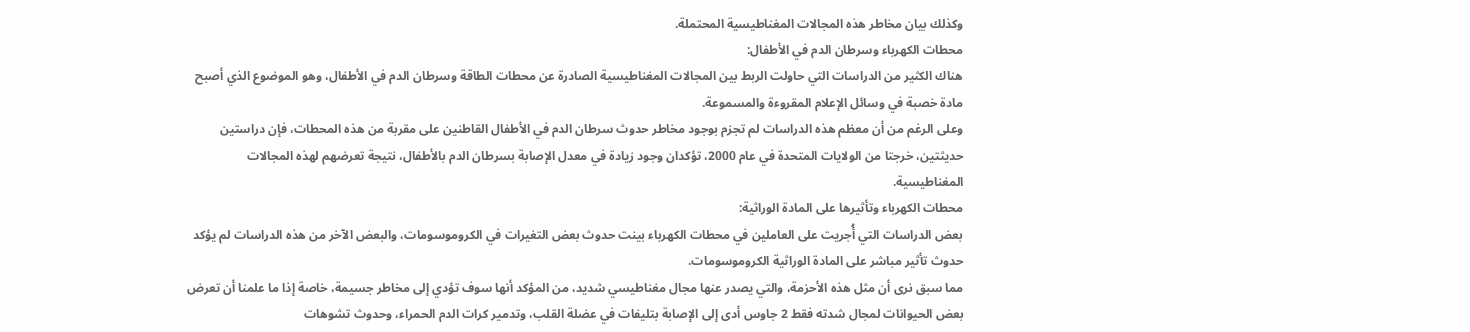وكذلك بيان مخاطر هذه المجالات المغناطيسية المحتملة.
محطات الكهرباء وسرطان الدم في الأطفال:
هناك الكثير من الدراسات التي حاولت الربط بين المجالات المغناطيسية الصادرة عن محطات الطاقة وسرطان الدم في الأطفال، وهو الموضوع الذي أصبح مادة خصبة في وسائل الإعلام المقروءة والمسموعة.
وعلى الرغم من أن معظم هذه الدراسات لم تجزم بوجود مخاطر حدوث سرطان الدم في الأطفال القاطنين على مقربة من هذه المحطات، فإن دراستين حديثتين، خرجتا من الولايات المتحدة في عام 2000، تؤكدان وجود زيادة في معدل الإصابة بسرطان الدم بالأطفال، نتيجة تعرضهم لهذه المجالات المغناطيسية.
محطات الكهرباء وتأثيرها على المادة الوراثية:
بعض الدراسات التي أُجريت على العاملين في محطات الكهرباء بينت حدوث بعض التغيرات في الكروموسومات، والبعض الآخر من هذه الدراسات لم يؤكد حدوث تأثير مباشر على المادة الوراثية الكروموسومات.
مما سبق نرى أن مثل هذه الأحزمة، والتي يصدر عنها مجال مغناطيسي شديد، من المؤكد أنها سوف تؤدي إلى مخاطر جسيمة، خاصة إذا ما علمنا أن تعرض بعض الحيوانات لمجال شدته فقط 2 جاوس أدى إلى الإصابة بتليفات في عضلة القلب، وتدمير كرات الدم الحمراء، وحدوث تشوهات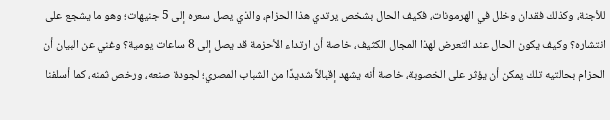للأجنة، وكذلك فقدان وخلل في الهرمونات، فكيف الحال بشخص يرتدي هذا الحزام، والذي يصل سعره إلى 5 جنيهات؛ وهو ما يشجع على انتشاره؟ وكيف يكون الحال عند التعرض لهذا المجال الكثيف، خاصة أن ارتداء الأحزمة قد يصل إلى 8 ساعات يومية؟ وغني عن البيان أن الحزام بحالتيه تلك يمكن أن يؤثر على الخصوبة، خاصة أنه يشهد إقبالاً شديدًا من الشباب المصري؛ لجودة صنعه، ورخص ثمنه، كما أسلفنا